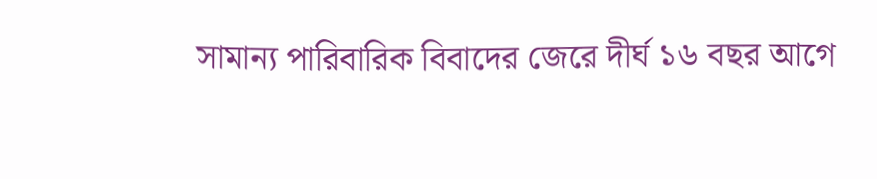সামান্য পারিবারিক বিবাদের জেরে দীর্ঘ ১৬ বছর আগে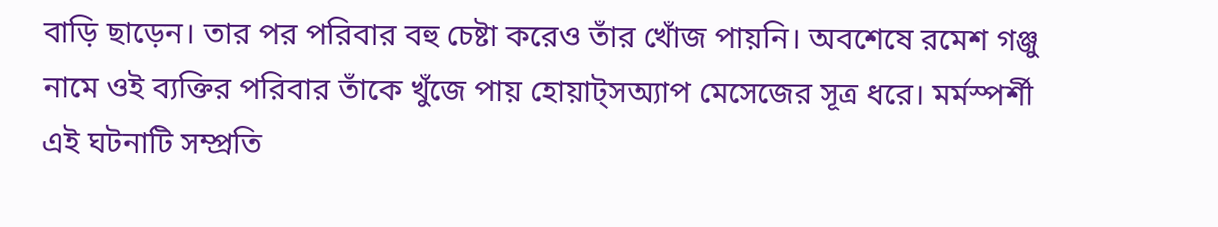বাড়ি ছাড়েন। তার পর পরিবার বহু চেষ্টা করেও তাঁর খোঁজ পায়নি। অবশেষে রমেশ গঞ্জু নামে ওই ব্যক্তির পরিবার তাঁকে খুঁজে পায় হোয়াট্সঅ্যাপ মেসেজের সূত্র ধরে। মর্মস্পর্শী এই ঘটনাটি সম্প্রতি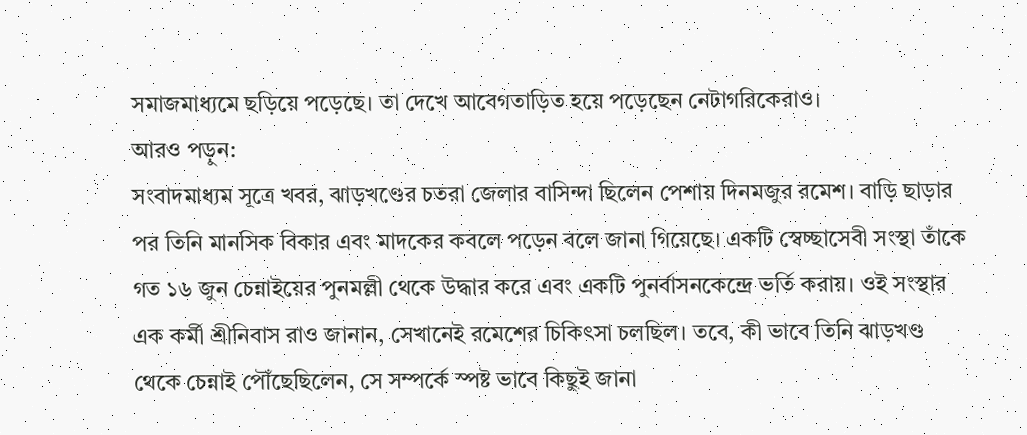সমাজমাধ্যমে ছড়িয়ে পড়েছে। তা দেখে আবেগতাড়িত হয়ে পড়েছেন নেটাগরিকেরাও।
আরও পড়ুন:
সংবাদমাধ্যম সূত্রে খবর, ঝাড়খণ্ডের চতরা জেলার বাসিন্দা ছিলেন পেশায় দিনমজুর রমেশ। বাড়ি ছাড়ার পর তিনি মানসিক বিকার এবং মাদকের কবলে পড়েন বলে জানা গিয়েছে। একটি স্বেচ্ছাসেবী সংস্থা তাঁকে গত ১৬ জুন চেন্নাইয়ের পুনমল্লী থেকে উদ্ধার করে এবং একটি পুনর্বাসনকেন্দ্রে ভর্তি করায়। ওই সংস্থার এক কর্মী শ্রীনিবাস রাও জানান, সেখানেই রমেশের চিকিৎসা চলছিল। তবে, কী ভাবে তিনি ঝাড়খণ্ড থেকে চেন্নাই পৌঁছেছিলেন, সে সম্পর্কে স্পষ্ট ভাবে কিছুই জানা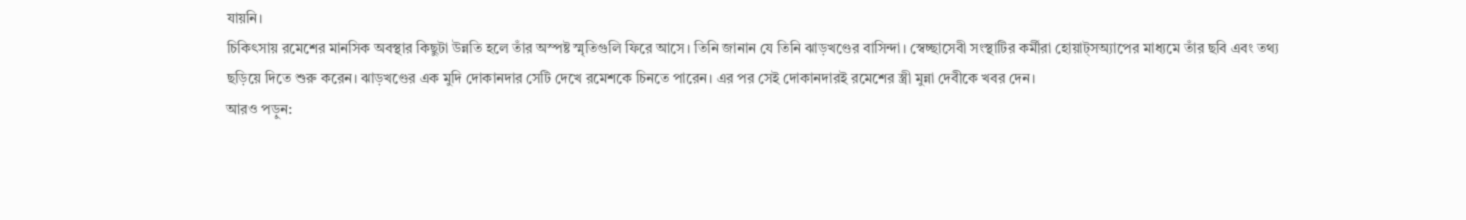যায়নি।
চিকিৎসায় রমেশের মানসিক অবস্থার কিছুটা উন্নতি হলে তাঁর অস্পষ্ট স্মৃতিগুলি ফিরে আসে। তিনি জানান যে তিনি ঝাড়খণ্ডের বাসিন্দা। স্বেচ্ছাসেবী সংস্থাটির কর্মীরা হোয়াট্সঅ্যাপের মাধ্যমে তাঁর ছবি এবং তথ্য ছড়িয়ে দিতে শুরু করেন। ঝাড়খণ্ডের এক মুদি দোকানদার সেটি দেখে রমেশকে চিনতে পারেন। এর পর সেই দোকানদারই রমেশের স্ত্রী মুন্না দেবীকে খবর দেন।
আরও পড়ুন: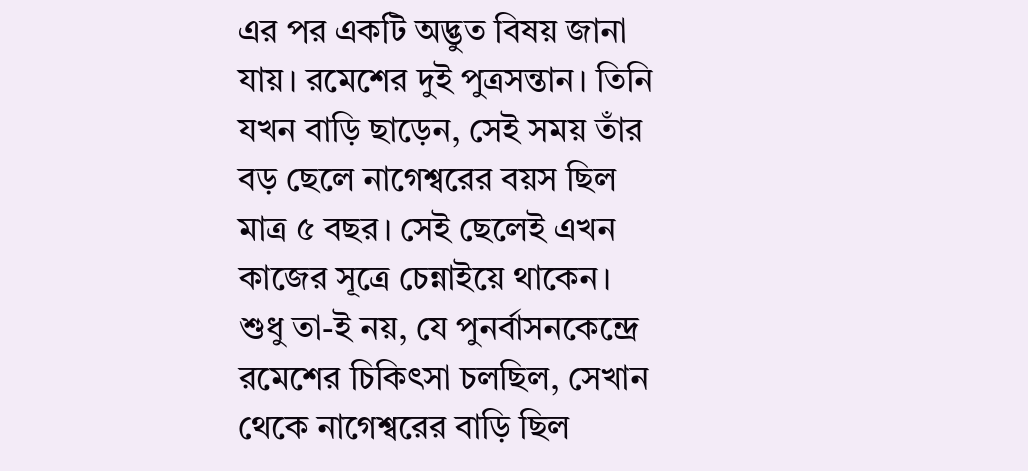এর পর একটি অদ্ভুত বিষয় জানা যায়। রমেশের দুই পুত্রসন্তান। তিনি যখন বাড়ি ছাড়েন, সেই সময় তাঁর বড় ছেলে নাগেশ্বরের বয়স ছিল মাত্র ৫ বছর। সেই ছেলেই এখন কাজের সূত্রে চেন্নাইয়ে থাকেন। শুধু তা-ই নয়, যে পুনর্বাসনকেন্দ্রে রমেশের চিকিৎসা চলছিল, সেখান থেকে নাগেশ্বরের বাড়ি ছিল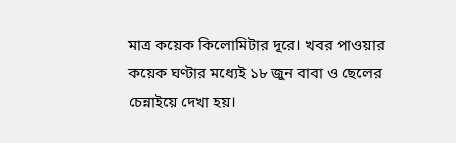মাত্র কয়েক কিলোমিটার দূরে। খবর পাওয়ার কয়েক ঘণ্টার মধ্যেই ১৮ জুন বাবা ও ছেলের চেন্নাইয়ে দেখা হয়।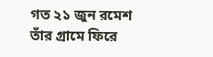গত ২১ জুন রমেশ তাঁর গ্রামে ফিরে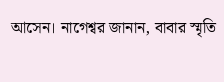আসেন। নাগেশ্বর জানান, বাবার স্মৃতি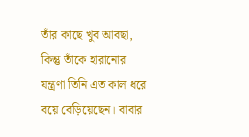তাঁর কাছে খুব আবছা, কিন্তু তাঁকে হারানোর যন্ত্রণা তিনি এত কাল ধরে বয়ে বেড়িয়েছেন। বাবার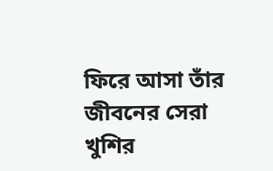ফিরে আসা তাঁর জীবনের সেরা খুশির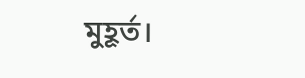মুহূর্ত।